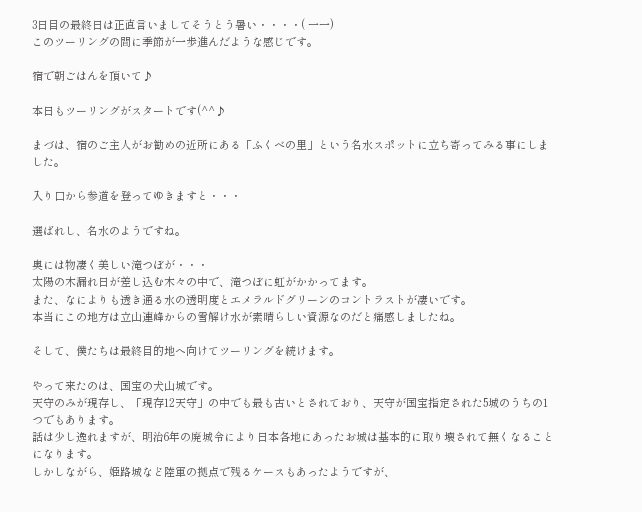3日目の最終日は正直言いましてそうとう暑い・・・・( 一一)
このツーリングの間に季節が一歩進んだような感じです。

宿で朝ごはんを頂いて♪

本日もツーリングがスタートです(^^♪

まづは、宿のご主人がお勧めの近所にある「ふくべの里」という名水スポットに立ち寄ってみる事にしました。

入り口から参道を登ってゆきますと・・・

選ばれし、名水のようですね。

奥には物凄く美しい滝つぼが・・・
太陽の木漏れ日が差し込む木々の中で、滝つぼに虹がかかってます。
また、なによりも透き通る水の透明度とエメラルドグリーンのコントラストが凄いです。
本当にこの地方は立山連峰からの雪解け水が素晴らしい資源なのだと痛感しましたね。

そして、僕たちは最終目的地へ向けてツーリングを続けます。

やって来たのは、国宝の犬山城です。
天守のみが現存し、「現存12天守」の中でも最も古いとされており、天守が国宝指定された5城のうちの1つでもあります。
話は少し逸れますが、明治6年の廃城令により日本各地にあったお城は基本的に取り壊されて無くなることになります。
しかしながら、姫路城など陸軍の拠点で残るケースもあったようですが、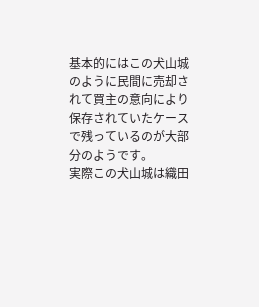基本的にはこの犬山城のように民間に売却されて買主の意向により保存されていたケースで残っているのが大部分のようです。
実際この犬山城は織田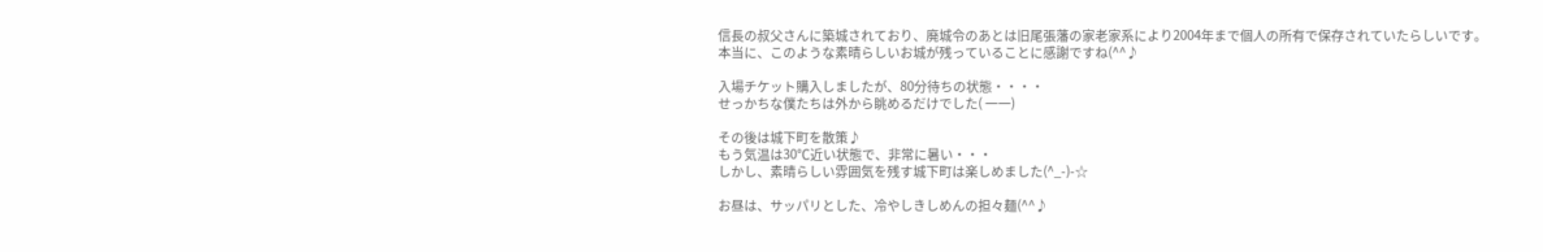信長の叔父さんに築城されており、廃城令のあとは旧尾張藩の家老家系により2004年まで個人の所有で保存されていたらしいです。
本当に、このような素晴らしいお城が残っていることに感謝ですね(^^♪

入場チケット購入しましたが、80分待ちの状態・・・・
せっかちな僕たちは外から眺めるだけでした( 一一)

その後は城下町を散策♪
もう気温は30℃近い状態で、非常に暑い・・・
しかし、素晴らしい雰囲気を残す城下町は楽しめました(^_-)-☆

お昼は、サッパリとした、冷やしきしめんの担々麺(^^♪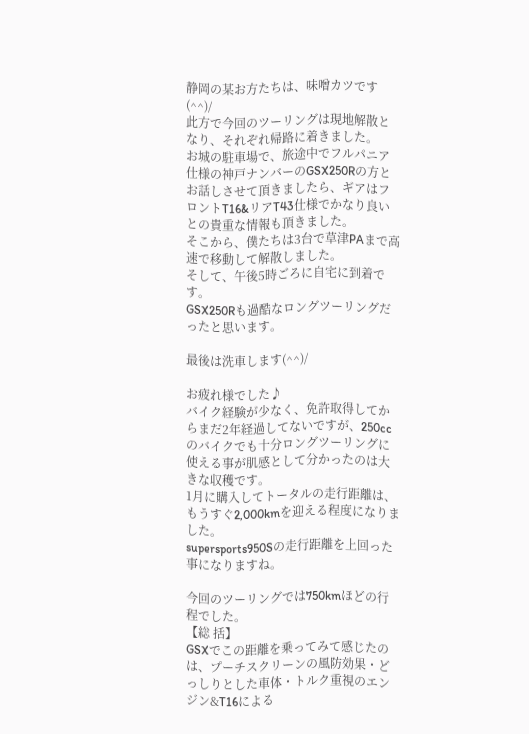静岡の某お方たちは、味噌カツです(^^)/
此方で今回のツーリングは現地解散となり、それぞれ帰路に着きました。
お城の駐車場で、旅途中でフルパニア仕様の神戸ナンバーのGSX250Rの方とお話しさせて頂きましたら、ギアはフロントT16&リアT43仕様でかなり良いとの貴重な情報も頂きました。
そこから、僕たちは3台で草津PAまで高速で移動して解散しました。
そして、午後5時ごろに自宅に到着です。
GSX250Rも過酷なロングツーリングだったと思います。

最後は洗車します(^^)/

お疲れ様でした♪
バイク経験が少なく、免許取得してからまだ2年経過してないですが、250ccのバイクでも十分ロングツーリングに使える事が肌感として分かったのは大きな収穫です。
1月に購入してトータルの走行距離は、もうすぐ2,000kmを迎える程度になりました。
supersports950Sの走行距離を上回った事になりますね。

今回のツーリングでは750kmほどの行程でした。
【総 括】
GSXでこの距離を乗ってみて感じたのは、プーチスクリーンの風防効果・どっしりとした車体・トルク重視のエンジン&T16による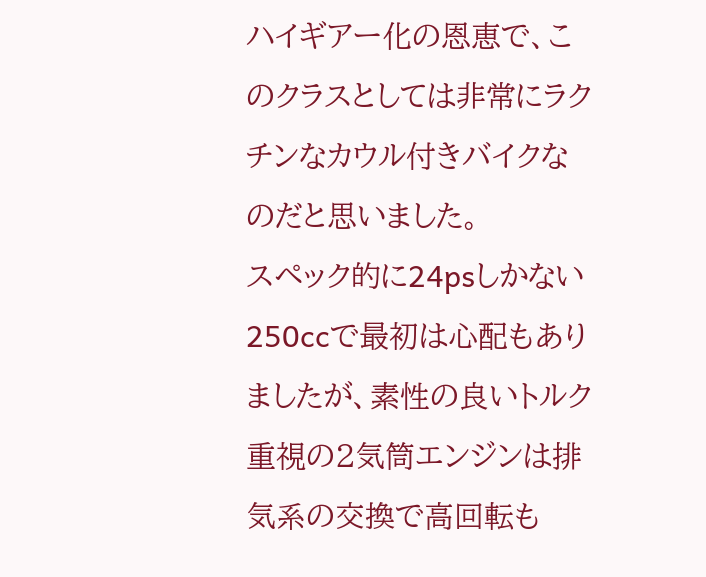ハイギアー化の恩恵で、このクラスとしては非常にラクチンなカウル付きバイクなのだと思いました。
スペック的に24psしかない250ccで最初は心配もありましたが、素性の良いトルク重視の2気筒エンジンは排気系の交換で高回転も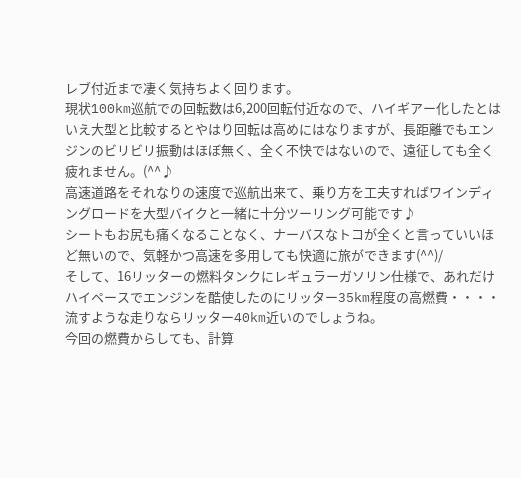レブ付近まで凄く気持ちよく回ります。
現状100km巡航での回転数は6,200回転付近なので、ハイギアー化したとはいえ大型と比較するとやはり回転は高めにはなりますが、長距離でもエンジンのビリビリ振動はほぼ無く、全く不快ではないので、遠征しても全く疲れません。(^^♪
高速道路をそれなりの速度で巡航出来て、乗り方を工夫すればワインディングロードを大型バイクと一緒に十分ツーリング可能です♪
シートもお尻も痛くなることなく、ナーバスなトコが全くと言っていいほど無いので、気軽かつ高速を多用しても快適に旅ができます(^^)/
そして、16リッターの燃料タンクにレギュラーガソリン仕様で、あれだけハイペースでエンジンを酷使したのにリッター35km程度の高燃費・・・・
流すような走りならリッター40km近いのでしょうね。
今回の燃費からしても、計算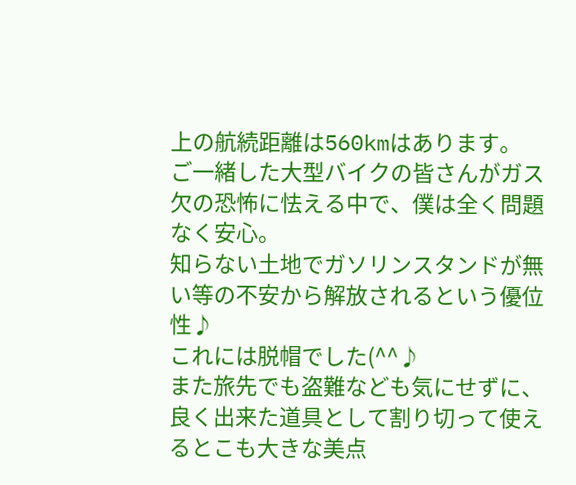上の航続距離は560kmはあります。
ご一緒した大型バイクの皆さんがガス欠の恐怖に怯える中で、僕は全く問題なく安心。
知らない土地でガソリンスタンドが無い等の不安から解放されるという優位性♪
これには脱帽でした(^^♪
また旅先でも盗難なども気にせずに、良く出来た道具として割り切って使えるとこも大きな美点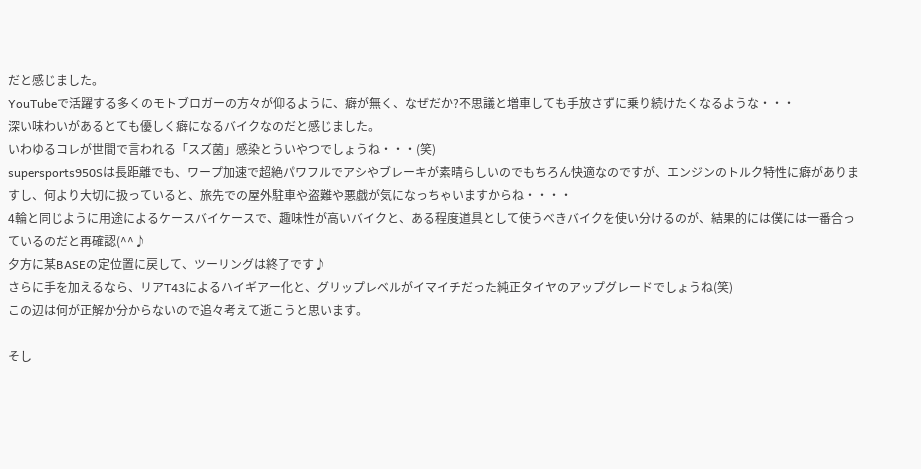だと感じました。
YouTubeで活躍する多くのモトブロガーの方々が仰るように、癖が無く、なぜだか?不思議と増車しても手放さずに乗り続けたくなるような・・・
深い味わいがあるとても優しく癖になるバイクなのだと感じました。
いわゆるコレが世間で言われる「スズ菌」感染とういやつでしょうね・・・(笑)
supersports950Sは長距離でも、ワープ加速で超絶パワフルでアシやブレーキが素晴らしいのでもちろん快適なのですが、エンジンのトルク特性に癖がありますし、何より大切に扱っていると、旅先での屋外駐車や盗難や悪戯が気になっちゃいますからね・・・・
4輪と同じように用途によるケースバイケースで、趣味性が高いバイクと、ある程度道具として使うべきバイクを使い分けるのが、結果的には僕には一番合っているのだと再確認(^^♪
夕方に某BASEの定位置に戻して、ツーリングは終了です♪
さらに手を加えるなら、リアT43によるハイギアー化と、グリップレベルがイマイチだった純正タイヤのアップグレードでしょうね(笑)
この辺は何が正解か分からないので追々考えて逝こうと思います。

そし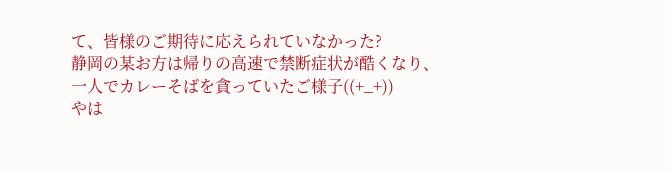て、皆様のご期待に応えられていなかった?
静岡の某お方は帰りの高速で禁断症状が酷くなり、一人でカレーそばを貪っていたご様子((+_+))
やは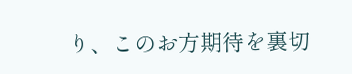り、このお方期待を裏切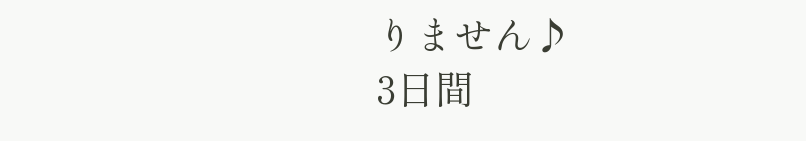りません♪
3日間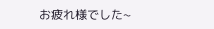お疲れ様でした~